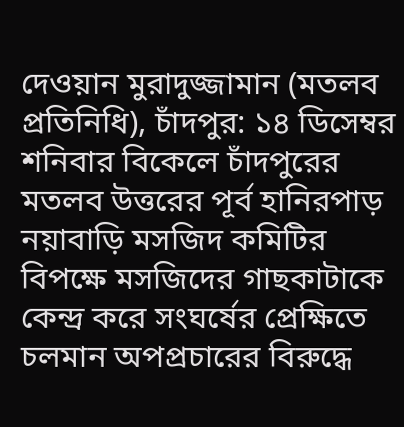দেওয়ান মুরাদুজ্জামান (মতলব প্রতিনিধি), চাঁদপুর: ১৪ ডিসেম্বর শনিবার বিকেলে চাঁদপুরের মতলব উত্তরের পূর্ব হানিরপাড় নয়াবাড়ি মসজিদ কমিটির বিপক্ষে মসজিদের গাছকাটাকে কেন্দ্র করে সংঘর্ষের প্রেক্ষিতে চলমান অপপ্রচারের বিরুদ্ধে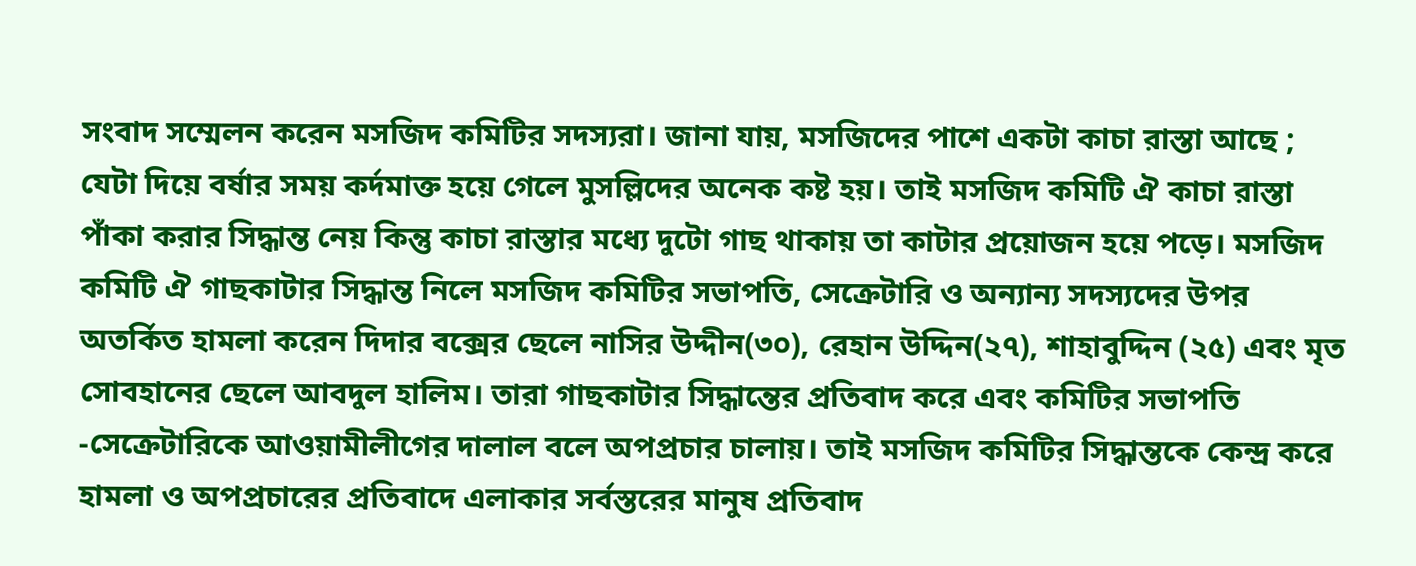সংবাদ সম্মেলন করেন মসজিদ কমিটির সদস্যরা। জানা যায়, মসজিদের পাশে একটা কাচা রাস্তা আছে ; যেটা দিয়ে বর্ষার সময় কর্দমাক্ত হয়ে গেলে মুসল্লিদের অনেক কষ্ট হয়। তাই মসজিদ কমিটি ঐ কাচা রাস্তা পাঁকা করার সিদ্ধান্ত নেয় কিন্তু কাচা রাস্তার মধ্যে দুটো গাছ থাকায় তা কাটার প্রয়োজন হয়ে পড়ে। মসজিদ কমিটি ঐ গাছকাটার সিদ্ধান্ত নিলে মসজিদ কমিটির সভাপতি, সেক্রেটারি ও অন্যান্য সদস্যদের উপর অতর্কিত হামলা করেন দিদার বক্সের ছেলে নাসির উদ্দীন(৩০), রেহান উদ্দিন(২৭), শাহাবুদ্দিন (২৫) এবং মৃত সোবহানের ছেলে আবদুল হালিম। তারা গাছকাটার সিদ্ধান্তের প্রতিবাদ করে এবং কমিটির সভাপতি -সেক্রেটারিকে আওয়ামীলীগের দালাল বলে অপপ্রচার চালায়। তাই মসজিদ কমিটির সিদ্ধান্তকে কেন্দ্র করে হামলা ও অপপ্রচারের প্রতিবাদে এলাকার সর্বস্তরের মানুষ প্রতিবাদ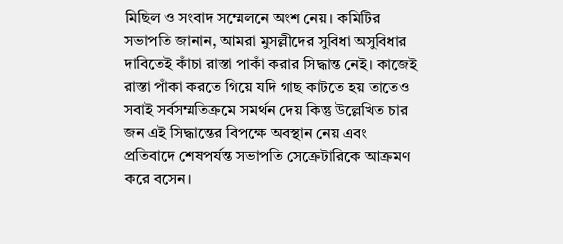মিছিল ও সংবাদ সম্মেলনে অংশ নেয়। কমিটির সভাপতি জানান, আমরা মুসল্লীদের সুবিধা অসুবিধার দাবিতেই কাঁচা রাস্তা পাকাঁ করার সিদ্ধান্ত নেই। কাজেই রাস্তা পাঁকা করতে গিয়ে যদি গাছ কাটতে হয় তাতেও সবাই সর্বসম্মতিক্রমে সমর্থন দেয় কিন্তু উল্লেখিত চার জন এই সিদ্ধান্তের বিপক্ষে অবস্থান নেয় এবং প্রতিবাদে শেষপর্যন্ত সভাপতি সেক্রেটারিকে আক্রমণ করে বসেন।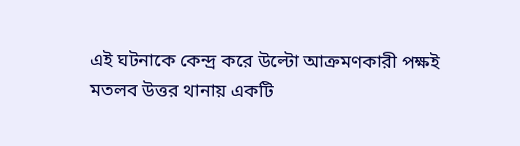এই ঘটনাকে কেন্দ্র করে উল্টো আক্রমণকারী পক্ষই মতলব উত্তর থানায় একটি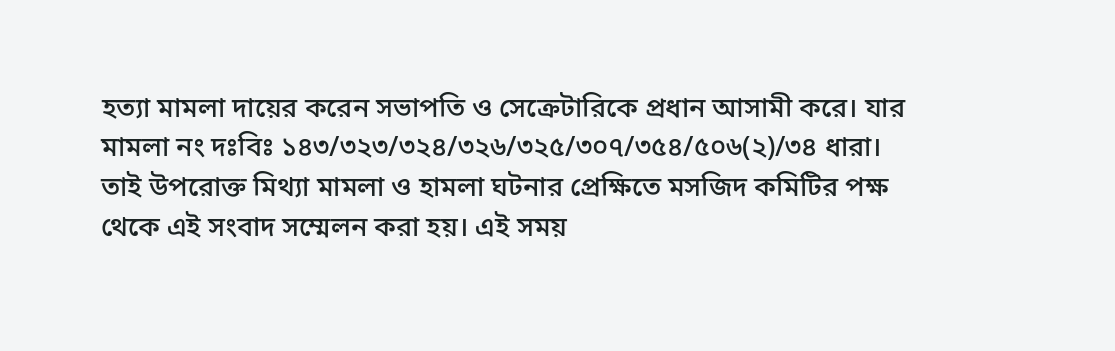হত্যা মামলা দায়ের করেন সভাপতি ও সেক্রেটারিকে প্রধান আসামী করে। যার মামলা নং দঃবিঃ ১৪৩/৩২৩/৩২৪/৩২৬/৩২৫/৩০৭/৩৫৪/৫০৬(২)/৩৪ ধারা। তাই উপরোক্ত মিথ্যা মামলা ও হামলা ঘটনার প্রেক্ষিতে মসজিদ কমিটির পক্ষ থেকে এই সংবাদ সম্মেলন করা হয়। এই সময়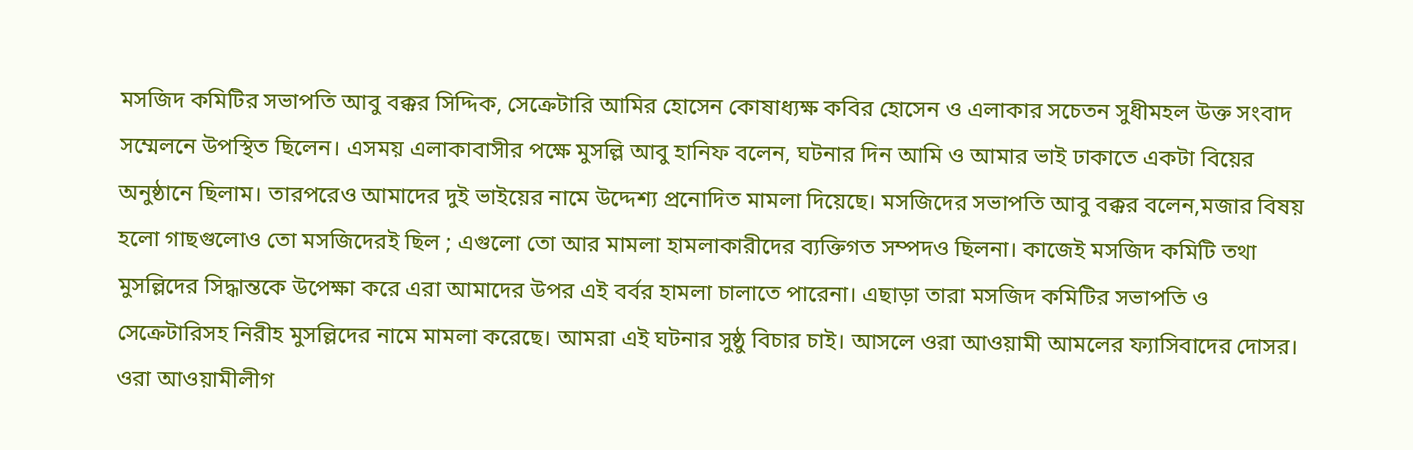মসজিদ কমিটির সভাপতি আবু বক্কর সিদ্দিক, সেক্রেটারি আমির হোসেন কোষাধ্যক্ষ কবির হোসেন ও এলাকার সচেতন সুধীমহল উক্ত সংবাদ সম্মেলনে উপস্থিত ছিলেন। এসময় এলাকাবাসীর পক্ষে মুসল্লি আবু হানিফ বলেন, ঘটনার দিন আমি ও আমার ভাই ঢাকাতে একটা বিয়ের অনুষ্ঠানে ছিলাম। তারপরেও আমাদের দুই ভাইয়ের নামে উদ্দেশ্য প্রনোদিত মামলা দিয়েছে। মসজিদের সভাপতি আবু বক্কর বলেন,মজার বিষয় হলো গাছগুলোও তো মসজিদেরই ছিল ; এগুলো তো আর মামলা হামলাকারীদের ব্যক্তিগত সম্পদও ছিলনা। কাজেই মসজিদ কমিটি তথা মুসল্লিদের সিদ্ধান্তকে উপেক্ষা করে এরা আমাদের উপর এই বর্বর হামলা চালাতে পারেনা। এছাড়া তারা মসজিদ কমিটির সভাপতি ও সেক্রেটারিসহ নিরীহ মুসল্লিদের নামে মামলা করেছে। আমরা এই ঘটনার সুষ্ঠু বিচার চাই। আসলে ওরা আওয়ামী আমলের ফ্যাসিবাদের দোসর। ওরা আওয়ামীলীগ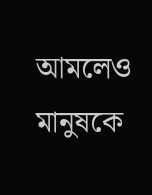আমলেও মানুষকে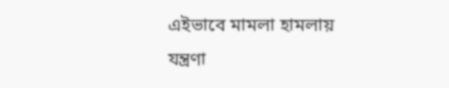এইভাবে মামলা হামলায় যন্ত্রণা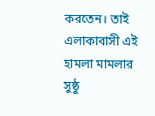করতেন। তাই এলাকাবাসী এই হামলা মামলার সুষ্ঠু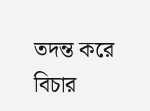তদন্ত করে বিচার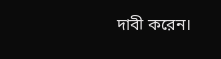দাবী করেন।